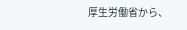厚生労働省から、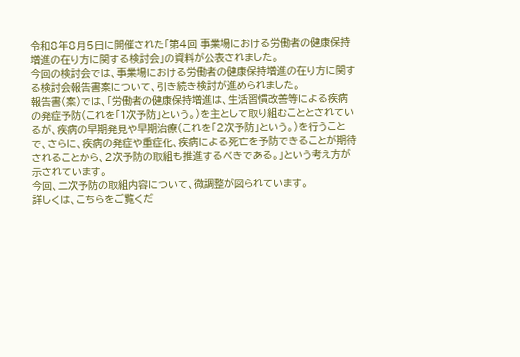令和8年8月5日に開催された「第4回 事業場における労働者の健康保持増進の在り方に関する検討会」の資料が公表されました。
今回の検討会では、事業場における労働者の健康保持増進の在り方に関する検討会報告書案について、引き続き検討が進められました。
報告書(案)では、「労働者の健康保持増進は、生活習慣改善等による疾病の発症予防(これを「1次予防」という。)を主として取り組むこととされているが、疾病の早期発見や早期治療(これを「2次予防」という。)を行うことで、さらに、疾病の発症や重症化、疾病による死亡を予防できることが期待されることから、2次予防の取組も推進するべきである。」という考え方が示されています。
今回、二次予防の取組内容について、微調整が図られています。
詳しくは、こちらをご覧くだ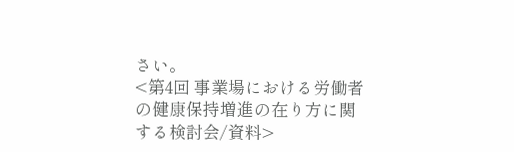さい。
<第4回 事業場における労働者の健康保持増進の在り方に関する検討会/資料>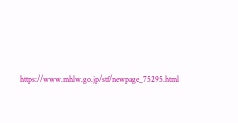https://www.mhlw.go.jp/stf/newpage_75295.html